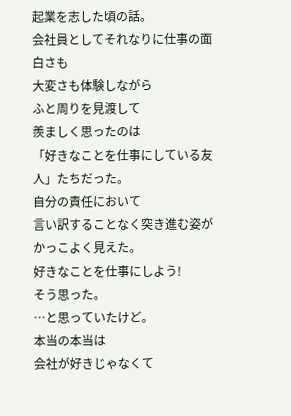起業を志した頃の話。
会社員としてそれなりに仕事の面白さも
大変さも体験しながら
ふと周りを見渡して
羨ましく思ったのは
「好きなことを仕事にしている友人」たちだった。
自分の責任において
言い訳することなく突き進む姿が
かっこよく見えた。
好きなことを仕事にしよう!
そう思った。
…と思っていたけど。
本当の本当は
会社が好きじゃなくて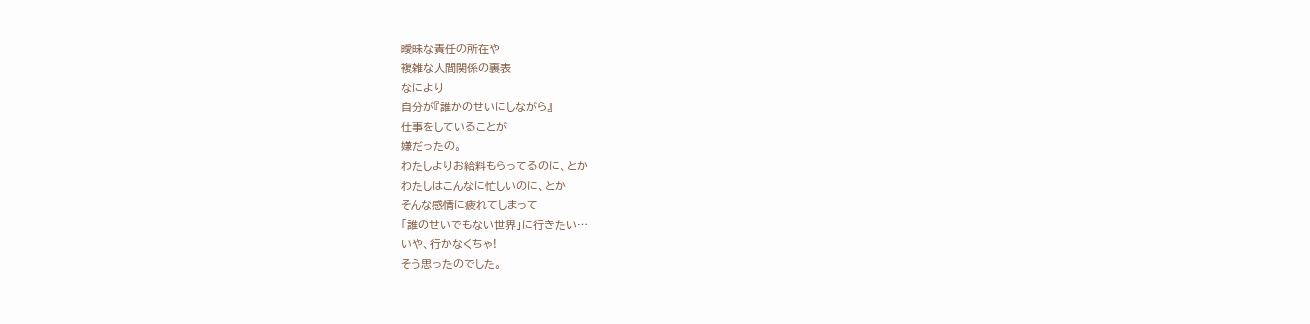曖昧な責任の所在や
複雑な人間関係の裏表
なにより
自分が『誰かのせいにしながら』
仕事をしていることが
嫌だったの。
わたしよりお給料もらってるのに、とか
わたしはこんなに忙しいのに、とか
そんな感情に疲れてしまって
「誰のせいでもない世界」に行きたい…
いや、行かなくちゃ!
そう思ったのでした。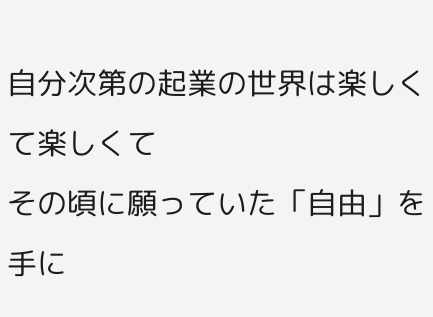自分次第の起業の世界は楽しくて楽しくて
その頃に願っていた「自由」を手に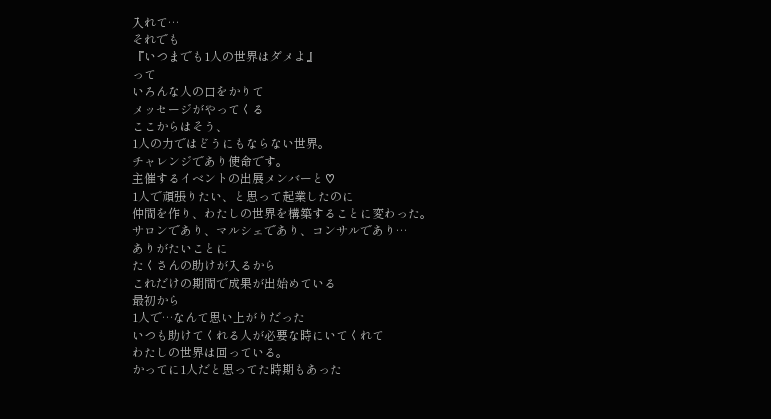入れて…
それでも
『いつまでも1人の世界はダメよ』
って
いろんな人の口をかりて
メッセージがやってくる
ここからはそう、
1人の力ではどうにもならない世界。
チャレンジであり使命です。
主催するイベントの出展メンバーと♡
1人で頑張りたい、と思って起業したのに
仲間を作り、わたしの世界を構築することに変わった。
サロンであり、マルシェであり、コンサルであり…
ありがたいことに
たくさんの助けが入るから
これだけの期間で成果が出始めている
最初から
1人で…なんて思い上がりだった
いつも助けてくれる人が必要な時にいてくれて
わたしの世界は回っている。
かってに1人だと思ってた時期もあった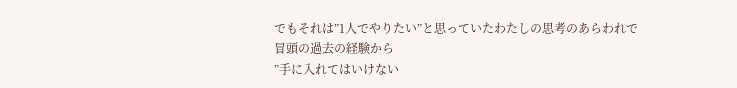でもそれは”1人でやりたい”と思っていたわたしの思考のあらわれで
冒頭の過去の経験から
”手に入れてはいけない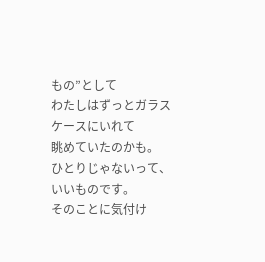もの”として
わたしはずっとガラスケースにいれて
眺めていたのかも。
ひとりじゃないって、いいものです。
そのことに気付け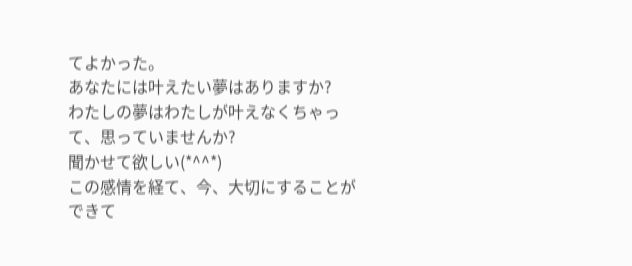てよかった。
あなたには叶えたい夢はありますか?
わたしの夢はわたしが叶えなくちゃって、思っていませんか?
聞かせて欲しい(*^^*)
この感情を経て、今、大切にすることができて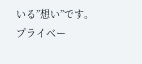いる”想い”です。
プライベー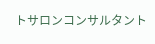トサロンコンサルタント